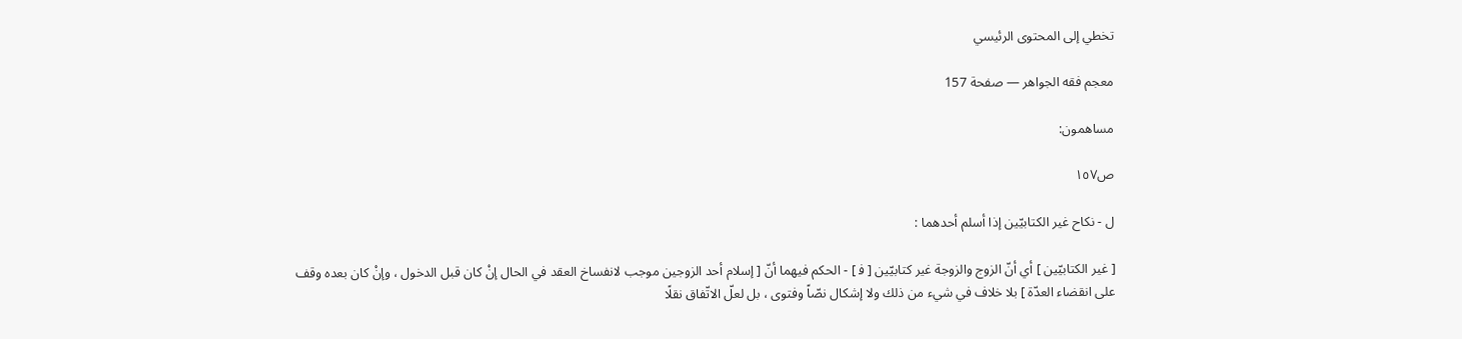تخطي إلى المحتوى الرئيسي

معجم فقه الجواهر — صفحة 157

مساهمون:

ص١٥٧

ل - نكاح غير الكتابيّين إذا أسلم أحدهما :

[ غير الكتابيّين ] أي أنّ الزوج والزوجة غير كتابيّين [ ف‍ ] - الحكم فيهما أنّ [ إسلام أحد الزوجين موجب لانفساخ العقد في الحال إنْ كان قبل الدخول ، وإنْ كان بعده وقف على انقضاء العدّة ] بلا خلاف في شيء من ذلك ولا إشكال نصّاً وفتوى ، بل لعلّ الاتّفاق نقلًا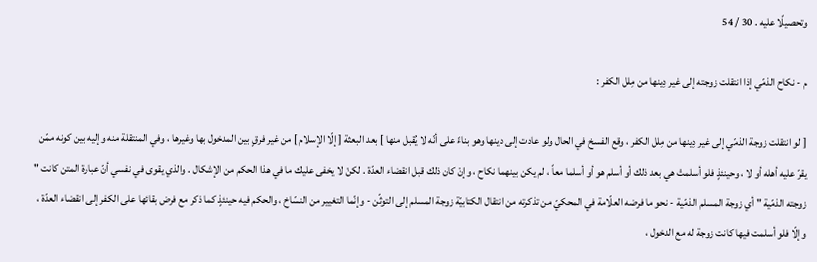وتحصيلًا عليه . 30 / 54

م - نكاح الذمّي إذا انتقلت زوجته إلى غير دِينها من مِلل الكفر :

[ لو انتقلت زوجة الذمّي إلى غير دِينها من مِلل الكفر ، وقع الفسخ في الحال ولو عادت إلى دينها وهو بناءً على أنّه لا يُقبل منها ] بعد البعثة [ إلّا الإسلام ] من غير فرقٍ بين المدخول بها وغيرها ، وفي المنتقلة منه وإليه بين كونه ممّن يقرّ عليه أهله أو لا ، وحينئذٍ فلو أسلمتْ هي بعد ذلك أو أسلم هو أو أسلما معاً ، لم يكن بينهما نكاح ، وإنْ كان ذلك قبل انقضاء العدّة . لكنْ لا يخفى عليك ما في هذا الحكم من الإشكال . والذي يقوى في نفسي أنّ عبارة المتن كانت " زوجته الذمّية " أي زوجة المسلم الذمّية - نحو ما فرضه العلّامة في المحكيّ من تذكرته من انتقال الكتابيّة زوجة المسلم إلى التوثّن - وإنّما التغيير من النسّاخ ، والحكم فيه حينئذٍ كما ذكر مع فرض بقائها على الكفر إلى انقضاء العدّة ، وإلّا فلو أسلمت فيها كانت زوجة له مع الدخول ،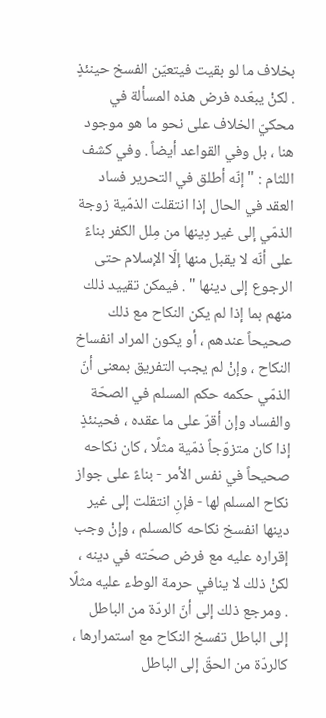بخلاف ما لو بقيت فيتعيّن الفسخ حينئذٍ . لكنْ يبعّده فرض هذه المسألة في محكيّ الخلاف على نحو ما هو موجود هنا ، بل وفي القواعد أيضاً . وفي كشف اللثام : " إنّه أطلق في التحرير فساد العقد في الحال إذا انتقلت الذمّية زوجة الذمّي إلى غير دِينها من مِلل الكفر بناءً على أنّه لا يقبل منها إلّا الإسلام حتى الرجوع إلى دينها " . فيمكن تقييد ذلك منهم بما إذا لم يكن النكاح مع ذلك صحيحاً عندهم ، أو يكون المراد انفساخ النكاح ، وإنْ لم يجب التفريق بمعنى أنّ الذمّي حكمه حكم المسلم في الصحّة والفساد وإن أقرّ على ما عقده ، فحينئذٍ إذا كان متزوّجاً ذمّية مثلًا ، كان نكاحه صحيحاً في نفس الأمر - بناءً على جواز نكاح المسلم لها - فإنِ انتقلت إلى غير دينها انفسخ نكاحه كالمسلم ، وإنْ وجب إقراره عليه مع فرض صحّته في دينه ، لكنْ ذلك لا ينافي حرمة الوطء عليه مثلًا . ومرجع ذلك إلى أنّ الردّة من الباطل إلى الباطل تفسخ النكاح مع استمرارها ، كالردّة من الحقّ إلى الباطل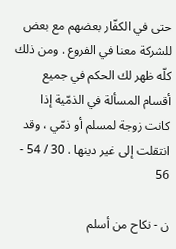حتى في الكفّار بعضهم مع بعض للشركة معنا في الفروع . ومن ذلك كلّه ظهر لك الحكم في جميع أقسام المسألة في الذمّية إذا كانت زوجة لمسلم أو ذمّي ، وقد انتقلت إلى غير دينها . 30 / 54 - 56

ن - نكاح من أسلم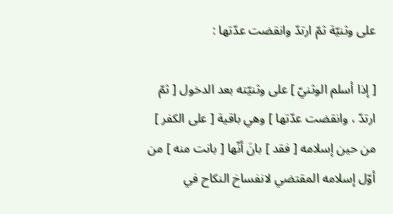على وثنيّة ثمّ ارتدّ وانقضت عدّتها :

[ إذا أسلم الوثنيّ ] على وثنيّته بعد الدخول [ ثمّ ارتدّ ، وانقضت عدّتها ] وهي باقية [ على الكفر ] من حين إسلامه [ فقد ] بانَ أنّها [ بانت منه ] من أوّل إسلامه المقتضي لانفساخ النكاح في